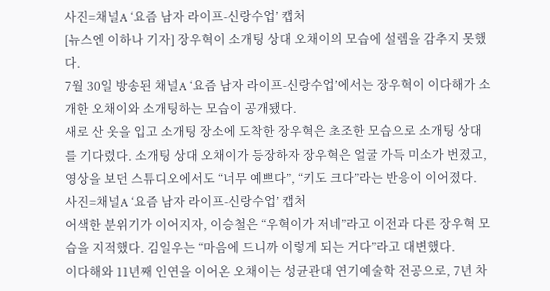사진=채널A ‘요즘 남자 라이프-신랑수업’ 캡처
[뉴스엔 이하나 기자] 장우혁이 소개팅 상대 오채이의 모습에 설렘을 감추지 못했다.
7월 30일 방송된 채널A ‘요즘 남자 라이프-신랑수업’에서는 장우혁이 이다해가 소개한 오채이와 소개팅하는 모습이 공개됐다.
새로 산 옷을 입고 소개팅 장소에 도착한 장우혁은 초조한 모습으로 소개팅 상대를 기다렸다. 소개팅 상대 오채이가 등장하자 장우혁은 얼굴 가득 미소가 번졌고, 영상을 보던 스튜디오에서도 “너무 예쁘다”, “키도 크다”라는 반응이 이어졌다.
사진=채널A ‘요즘 남자 라이프-신랑수업’ 캡처
어색한 분위기가 이어지자, 이승철은 “우혁이가 저네”라고 이전과 다른 장우혁 모습을 지적했다. 김일우는 “마음에 드니까 이렇게 되는 거다”라고 대변했다.
이다해와 11년째 인연을 이어온 오채이는 성균관대 연기예술학 전공으로, 7년 차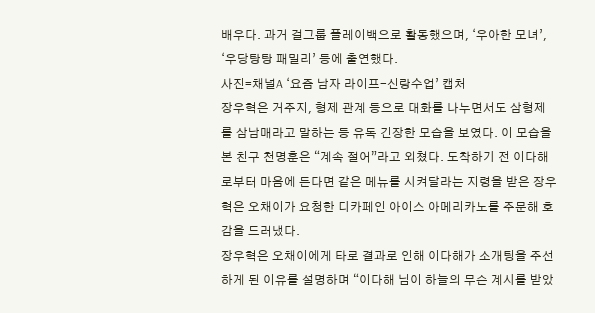배우다. 과거 걸그룹 플레이백으로 활동했으며, ‘우아한 모녀’, ‘우당탕탕 패밀리’ 등에 출연했다.
사진=채널A ‘요즘 남자 라이프-신랑수업’ 캡처
장우혁은 거주지, 형제 관계 등으로 대화를 나누면서도 삼형제를 삼남매라고 말하는 등 유독 긴장한 모습을 보였다. 이 모습을 본 친구 천명훈은 “계속 절어”라고 외쳤다. 도착하기 전 이다해로부터 마음에 든다면 같은 메뉴를 시켜달라는 지령을 받은 장우혁은 오채이가 요청한 디카페인 아이스 아메리카노를 주문해 호감을 드러냈다.
장우혁은 오채이에게 타로 결과로 인해 이다해가 소개팅을 주선하게 된 이유를 설명하며 “이다해 님이 하늘의 무슨 계시를 받았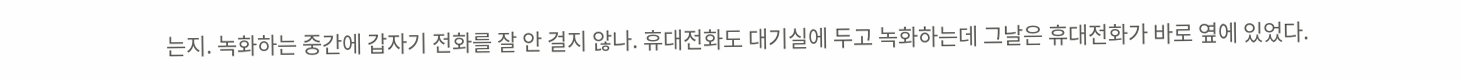는지. 녹화하는 중간에 갑자기 전화를 잘 안 걸지 않나. 휴대전화도 대기실에 두고 녹화하는데 그날은 휴대전화가 바로 옆에 있었다.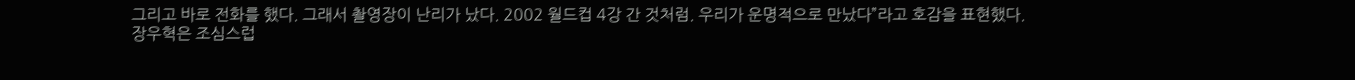그리고 바로 전화를 했다. 그래서 촬영장이 난리가 났다. 2002 월드컵 4강 간 것처럼. 우리가 운명적으로 만났다”라고 호감을 표현했다.
장우혁은 조심스럽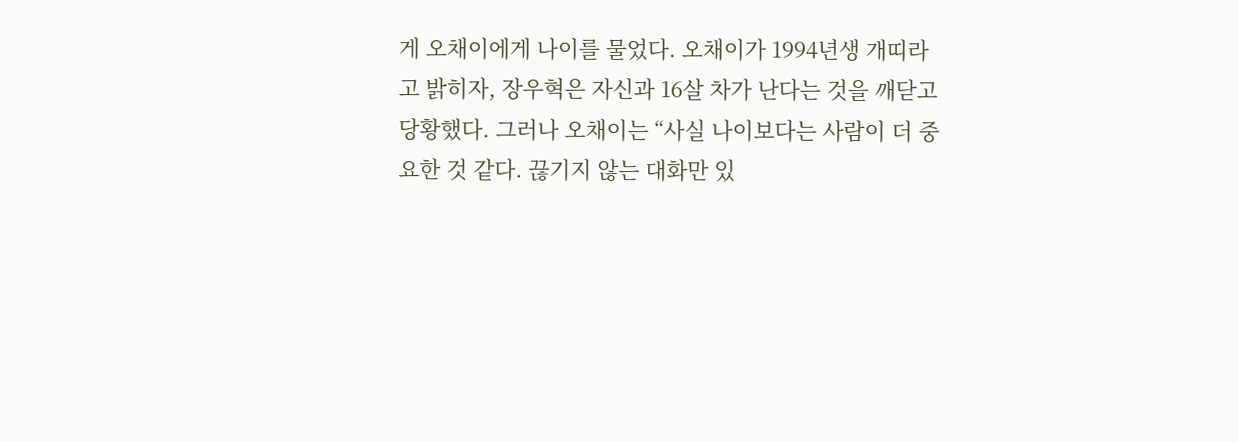게 오채이에게 나이를 물었다. 오채이가 1994년생 개띠라고 밝히자, 장우혁은 자신과 16살 차가 난다는 것을 깨닫고 당황했다. 그러나 오채이는 “사실 나이보다는 사람이 더 중요한 것 같다. 끊기지 않는 대화만 있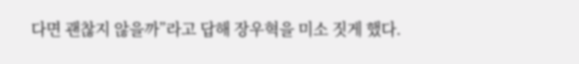다면 괜찮지 않을까”라고 답해 장우혁을 미소 짓게 했다.